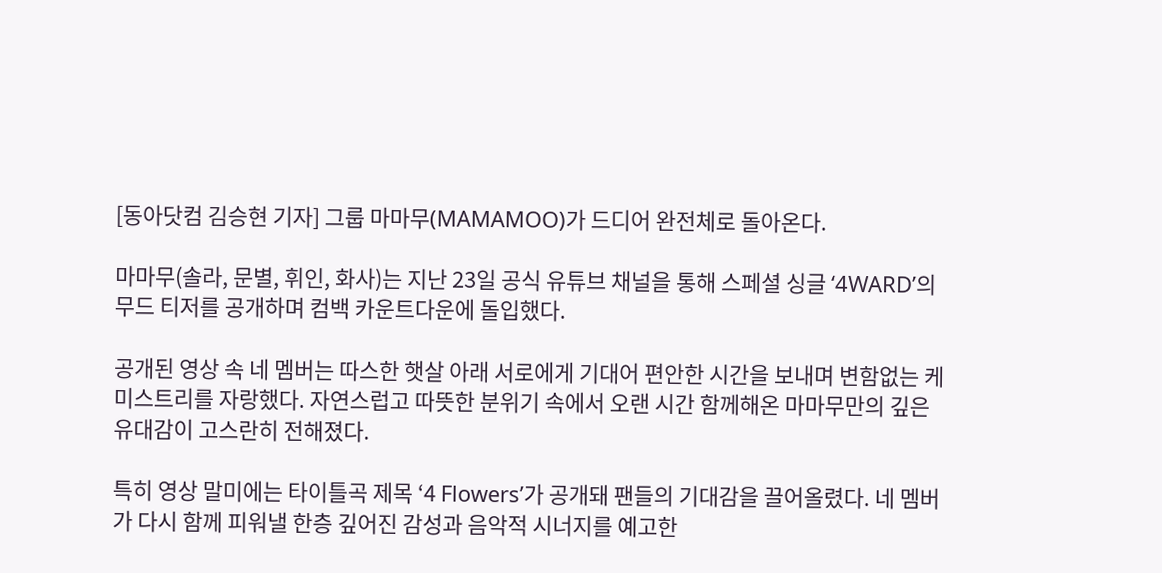[동아닷컴 김승현 기자] 그룹 마마무(MAMAMOO)가 드디어 완전체로 돌아온다.

마마무(솔라, 문별, 휘인, 화사)는 지난 23일 공식 유튜브 채널을 통해 스페셜 싱글 ‘4WARD’의 무드 티저를 공개하며 컴백 카운트다운에 돌입했다.

공개된 영상 속 네 멤버는 따스한 햇살 아래 서로에게 기대어 편안한 시간을 보내며 변함없는 케미스트리를 자랑했다. 자연스럽고 따뜻한 분위기 속에서 오랜 시간 함께해온 마마무만의 깊은 유대감이 고스란히 전해졌다.

특히 영상 말미에는 타이틀곡 제목 ‘4 Flowers’가 공개돼 팬들의 기대감을 끌어올렸다. 네 멤버가 다시 함께 피워낼 한층 깊어진 감성과 음악적 시너지를 예고한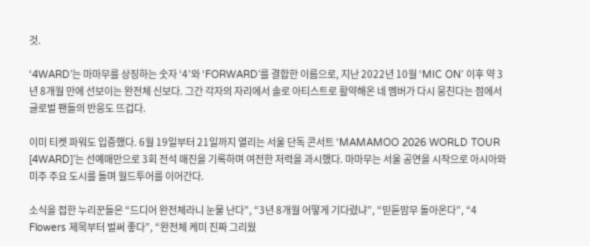것.

‘4WARD’는 마마무를 상징하는 숫자 ‘4’와 ‘FORWARD’를 결합한 이름으로, 지난 2022년 10월 ‘MIC ON’ 이후 약 3년 8개월 만에 선보이는 완전체 신보다. 그간 각자의 자리에서 솔로 아티스트로 활약해온 네 멤버가 다시 뭉친다는 점에서 글로벌 팬들의 반응도 뜨겁다.

이미 티켓 파워도 입증했다. 6월 19일부터 21일까지 열리는 서울 단독 콘서트 ‘MAMAMOO 2026 WORLD TOUR [4WARD]’는 선예매만으로 3회 전석 매진을 기록하며 여전한 저력을 과시했다. 마마무는 서울 공연을 시작으로 아시아와 미주 주요 도시를 돌며 월드투어를 이어간다.

소식을 접한 누리꾼들은 “드디어 완전체라니 눈물 난다”, “3년 8개월 어떻게 기다렸냐”, “믿듣맘무 돌아온다”, “4 Flowers 제목부터 벌써 좋다”, “완전체 케미 진짜 그리웠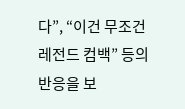다”, “이건 무조건 레전드 컴백” 등의 반응을 보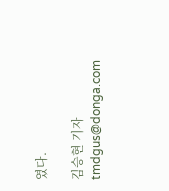였다.

김승현 기자 tmdgus@donga.com